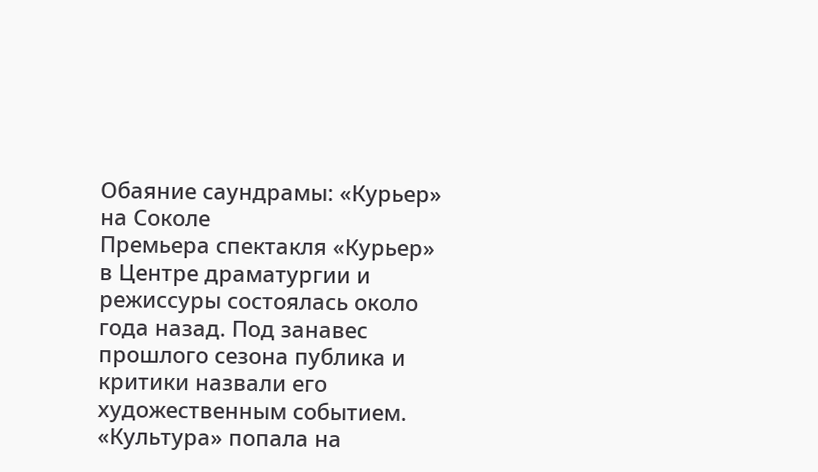Обаяние саундрамы: «Курьер» на Соколе
Премьера спектакля «Курьер» в Центре драматургии и режиссуры состоялась около года назад. Под занавес прошлого сезона публика и критики назвали его художественным событием. «Культура» попала на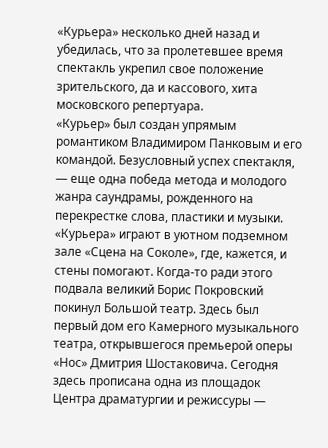«Курьера» несколько дней назад и убедилась, что за пролетевшее время спектакль укрепил свое положение зрительского, да и кассового, хита московского репертуара.
«Курьер» был создан упрямым романтиком Владимиром Панковым и его командой. Безусловный успех спектакля, — еще одна победа метода и молодого жанра саундрамы, рожденного на перекрестке слова, пластики и музыки. «Курьера» играют в уютном подземном зале «Сцена на Соколе», где, кажется, и стены помогают. Когда-то ради этого подвала великий Борис Покровский покинул Большой театр. Здесь был первый дом его Камерного музыкального театра, открывшегося премьерой оперы «Нос» Дмитрия Шостаковича. Сегодня здесь прописана одна из площадок Центра драматургии и режиссуры —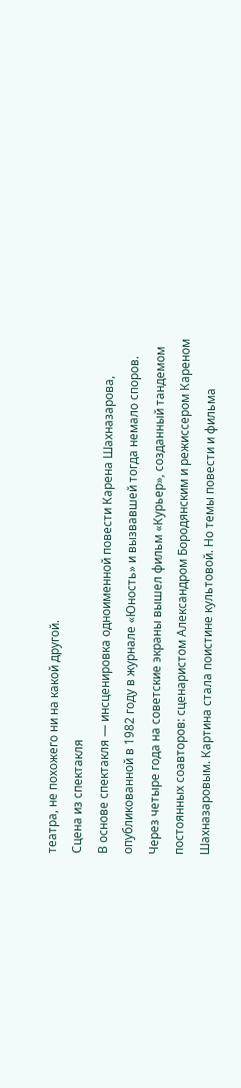театра, не похожего ни на какой другой.
Сцена из спектакля
В основе спектакля — инсценировка одноименной повести Карена Шахназарова, опубликованной в 1982 году в журнале «Юность» и вызвавшей тогда немало споров. Через четыре года на советские экраны вышел фильм «Курьер», созданный тандемом постоянных соавторов: сценаристом Александром Бородянским и режиссером Кареном Шахназаровым. Картина стала поистине культовой. Но темы повести и фильма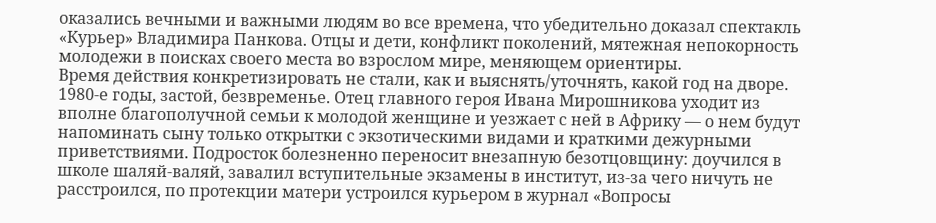оказались вечными и важными людям во все времена, что убедительно доказал спектакль «Курьер» Владимира Панкова. Отцы и дети, конфликт поколений, мятежная непокорность молодежи в поисках своего места во взрослом мире, меняющем ориентиры.
Время действия конкретизировать не стали, как и выяснять/уточнять, какой год на дворе. 1980-е годы, застой, безвременье. Отец главного героя Ивана Мирошникова уходит из вполне благополучной семьи к молодой женщине и уезжает с ней в Африку — о нем будут напоминать сыну только открытки с экзотическими видами и краткими дежурными приветствиями. Подросток болезненно переносит внезапную безотцовщину: доучился в школе шаляй-валяй, завалил вступительные экзамены в институт, из-за чего ничуть не расстроился, по протекции матери устроился курьером в журнал «Вопросы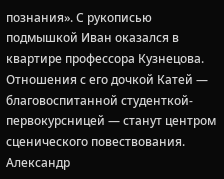познания». С рукописью подмышкой Иван оказался в квартире профессора Кузнецова. Отношения с его дочкой Катей — благовоспитанной студенткой-первокурсницей — станут центром сценического повествования.
Александр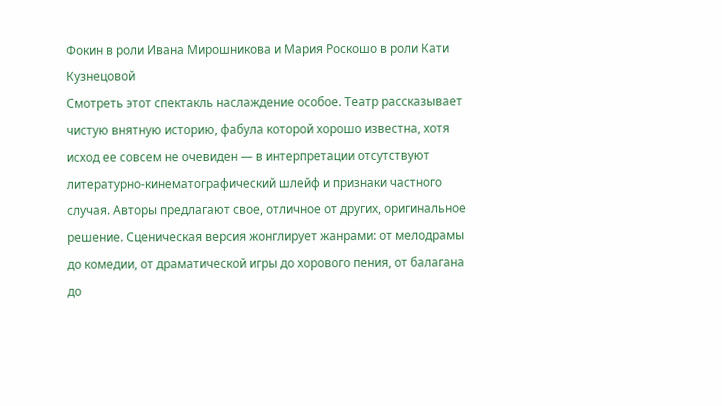Фокин в роли Ивана Мирошникова и Мария Роскошо в роли Кати Кузнецовой
Смотреть этот спектакль наслаждение особое. Театр рассказывает чистую внятную историю, фабула которой хорошо известна, хотя исход ее совсем не очевиден — в интерпретации отсутствуют литературно-кинематографический шлейф и признаки частного случая. Авторы предлагают свое, отличное от других, оригинальное решение. Сценическая версия жонглирует жанрами: от мелодрамы до комедии, от драматической игры до хорового пения, от балагана до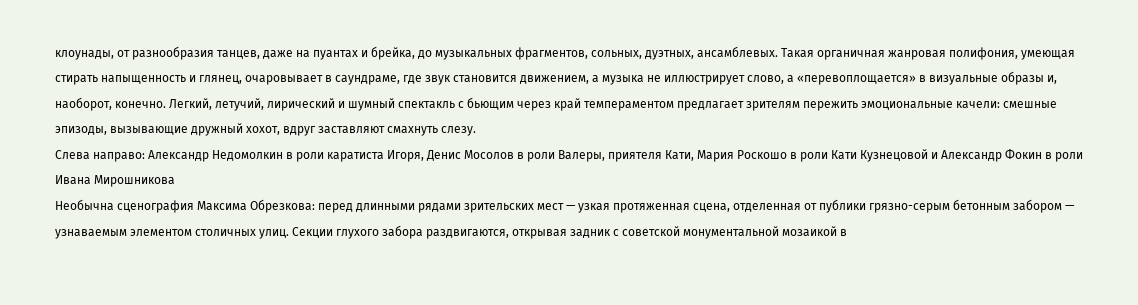клоунады, от разнообразия танцев, даже на пуантах и брейка, до музыкальных фрагментов, сольных, дуэтных, ансамблевых. Такая органичная жанровая полифония, умеющая стирать напыщенность и глянец, очаровывает в саундраме, где звук становится движением, а музыка не иллюстрирует слово, а «перевоплощается» в визуальные образы и, наоборот, конечно. Легкий, летучий, лирический и шумный спектакль с бьющим через край темпераментом предлагает зрителям пережить эмоциональные качели: смешные эпизоды, вызывающие дружный хохот, вдруг заставляют смахнуть слезу.
Слева направо: Александр Недомолкин в роли каратиста Игоря, Денис Мосолов в роли Валеры, приятеля Кати, Мария Роскошо в роли Кати Кузнецовой и Александр Фокин в роли Ивана Мирошникова
Необычна сценография Максима Обрезкова: перед длинными рядами зрительских мест — узкая протяженная сцена, отделенная от публики грязно-серым бетонным забором — узнаваемым элементом столичных улиц. Секции глухого забора раздвигаются, открывая задник с советской монументальной мозаикой в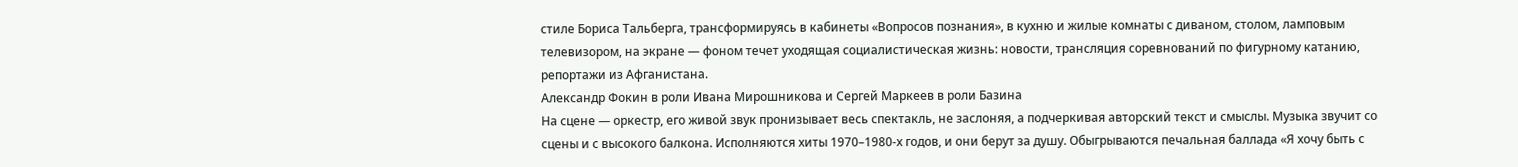стиле Бориса Тальберга, трансформируясь в кабинеты «Вопросов познания», в кухню и жилые комнаты с диваном, столом, ламповым телевизором, на экране — фоном течет уходящая социалистическая жизнь: новости, трансляция соревнований по фигурному катанию, репортажи из Афганистана.
Александр Фокин в роли Ивана Мирошникова и Сергей Маркеев в роли Базина
На сцене — оркестр, его живой звук пронизывает весь спектакль, не заслоняя, а подчеркивая авторский текст и смыслы. Музыка звучит со сцены и с высокого балкона. Исполняются хиты 1970–1980-х годов, и они берут за душу. Обыгрываются печальная баллада «Я хочу быть с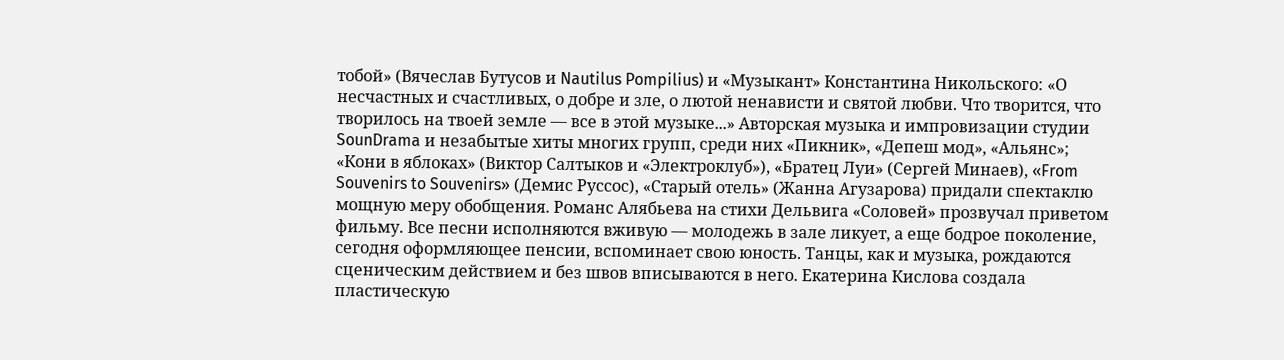тобой» (Вячеслав Бутусов и Nautilus Pompilius) и «Музыкант» Константина Никольского: «О несчастных и счастливых, о добре и зле, о лютой ненависти и святой любви. Что творится, что творилось на твоей земле — все в этой музыке...» Авторская музыка и импровизации студии SounDrama и незабытые хиты многих групп, среди них «Пикник», «Депеш мод», «Альянс»; «Кони в яблоках» (Виктор Салтыков и «Электроклуб»), «Братец Луи» (Сергей Минаев), «From Souvenirs to Souvenirs» (Демис Руссос), «Старый отель» (Жанна Агузарова) придали спектаклю мощную меру обобщения. Романс Алябьева на стихи Дельвига «Соловей» прозвучал приветом фильму. Все песни исполняются вживую — молодежь в зале ликует, а еще бодрое поколение, сегодня оформляющее пенсии, вспоминает свою юность. Танцы, как и музыка, рождаются сценическим действием и без швов вписываются в него. Екатерина Кислова создала пластическую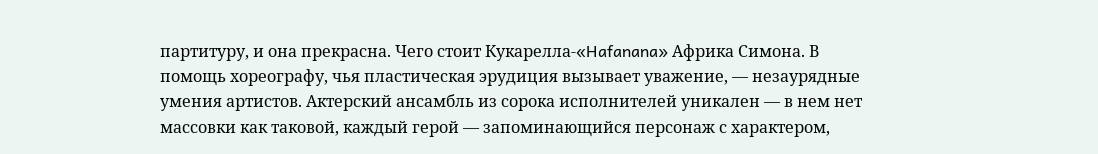партитуру, и она прекрасна. Чего стоит Кукарелла-«Hafanana» Африка Симона. В помощь хореографу, чья пластическая эрудиция вызывает уважение, — незаурядные умения артистов. Актерский ансамбль из сорока исполнителей уникален — в нем нет массовки как таковой, каждый герой — запоминающийся персонаж с характером,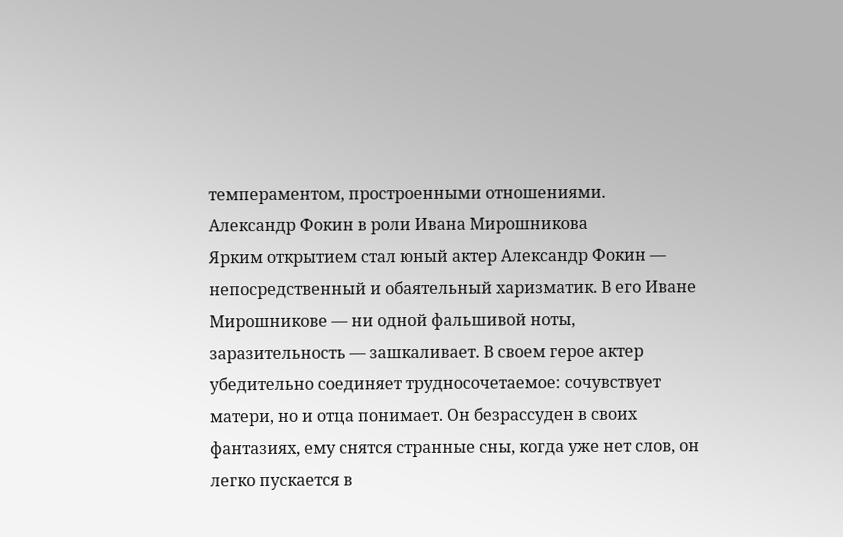темпераментом, простроенными отношениями.
Александр Фокин в роли Ивана Мирошникова
Ярким открытием стал юный актер Александр Фокин — непосредственный и обаятельный харизматик. В его Иване Мирошникове — ни одной фальшивой ноты, заразительность — зашкаливает. В своем герое актер убедительно соединяет трудносочетаемое: сочувствует матери, но и отца понимает. Он безрассуден в своих фантазиях, ему снятся странные сны, когда уже нет слов, он легко пускается в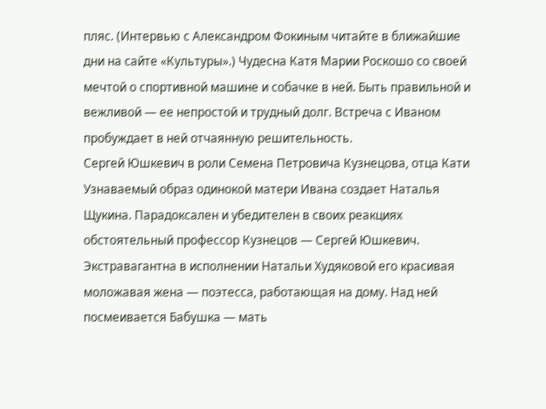пляс. (Интервью с Александром Фокиным читайте в ближайшие дни на сайте «Культуры».) Чудесна Катя Марии Роскошо со своей мечтой о спортивной машине и собачке в ней. Быть правильной и вежливой — ее непростой и трудный долг. Встреча с Иваном пробуждает в ней отчаянную решительность.
Сергей Юшкевич в роли Семена Петровича Кузнецова, отца Кати
Узнаваемый образ одинокой матери Ивана создает Наталья Щукина. Парадоксален и убедителен в своих реакциях обстоятельный профессор Кузнецов — Сергей Юшкевич. Экстравагантна в исполнении Натальи Худяковой его красивая моложавая жена — поэтесса, работающая на дому. Над ней посмеивается Бабушка — мать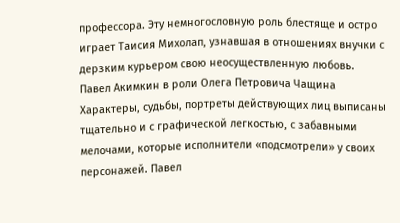профессора. Эту немногословную роль блестяще и остро играет Таисия Михолап, узнавшая в отношениях внучки с дерзким курьером свою неосуществленную любовь.
Павел Акимкин в роли Олега Петровича Чащина
Характеры, судьбы, портреты действующих лиц выписаны тщательно и с графической легкостью, с забавными мелочами, которые исполнители «подсмотрели» у своих персонажей. Павел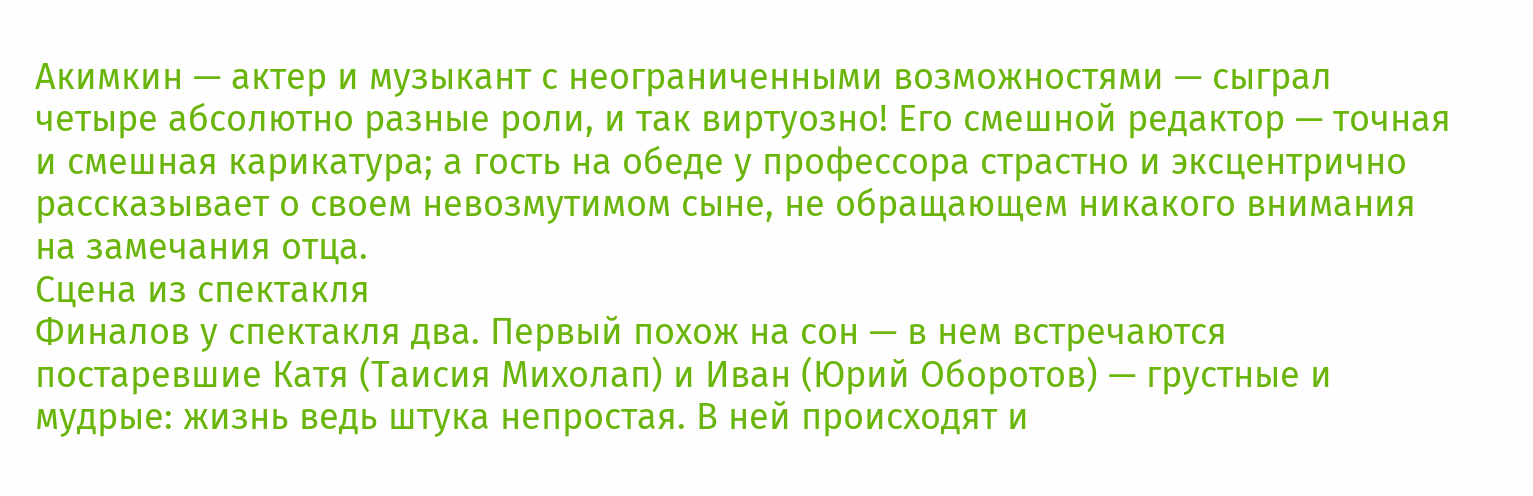Акимкин — актер и музыкант с неограниченными возможностями — сыграл четыре абсолютно разные роли, и так виртуозно! Его смешной редактор — точная и смешная карикатура; а гость на обеде у профессора страстно и эксцентрично рассказывает о своем невозмутимом сыне, не обращающем никакого внимания на замечания отца.
Сцена из спектакля
Финалов у спектакля два. Первый похож на сон — в нем встречаются постаревшие Катя (Таисия Михолап) и Иван (Юрий Оборотов) — грустные и мудрые: жизнь ведь штука непростая. В ней происходят и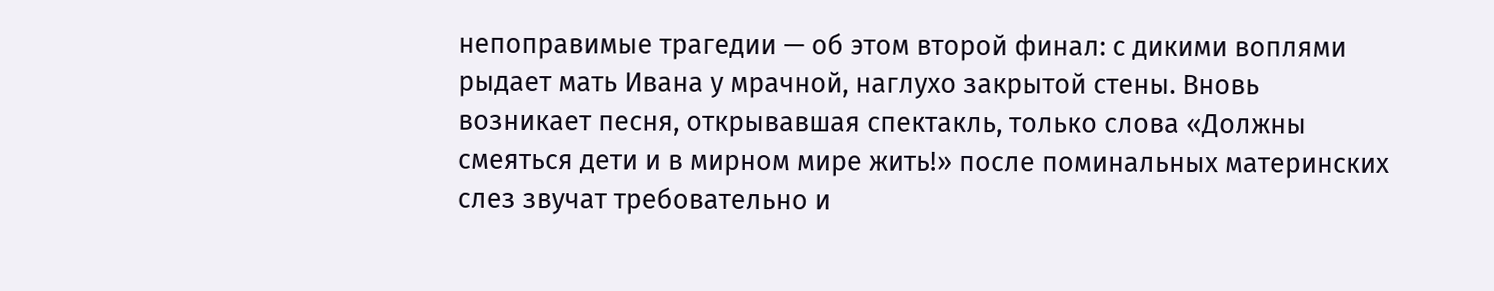непоправимые трагедии — об этом второй финал: с дикими воплями рыдает мать Ивана у мрачной, наглухо закрытой стены. Вновь возникает песня, открывавшая спектакль, только слова «Должны смеяться дети и в мирном мире жить!» после поминальных материнских слез звучат требовательно и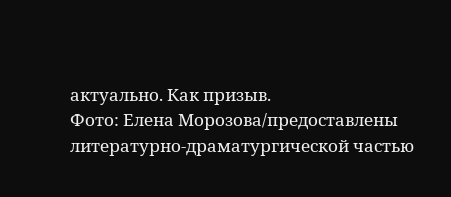актуально. Как призыв.
Фото: Елена Морозова/предоставлены литературно-драматургической частью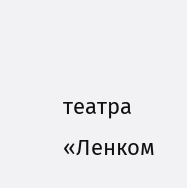театра «Ленком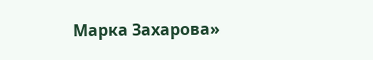Марка Захарова»